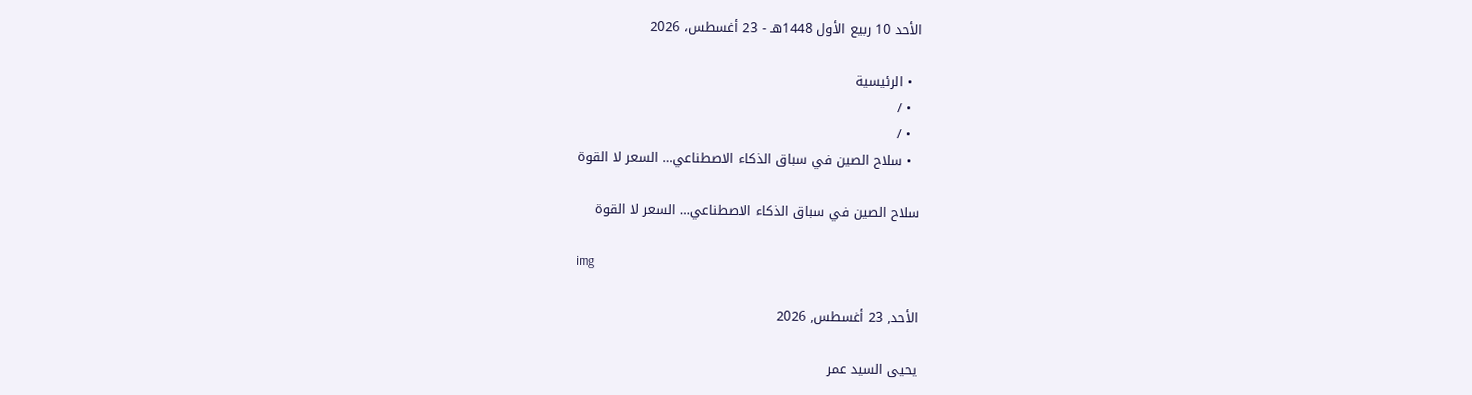الأحد 10 ربيع الأول 1448هـ - 23 أغسطس، 2026

  • الرئيسية
  • /
  • /
  • سلاح الصين في سباق الذكاء الاصطناعي… السعر لا القوة

سلاح الصين في سباق الذكاء الاصطناعي… السعر لا القوة

img

الأحد, 23 أغسطس, 2026

يحيى السيد عمر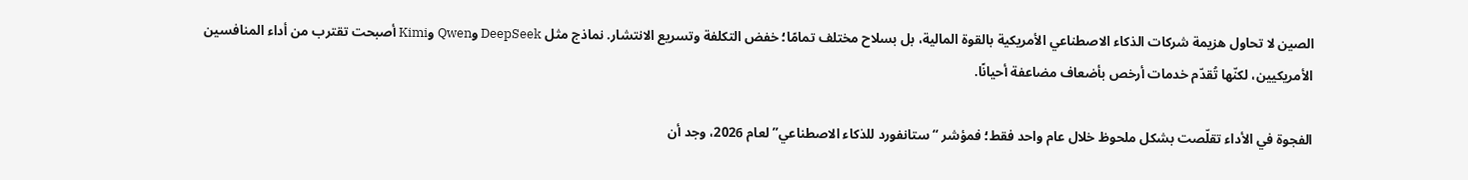الصين لا تحاول هزيمة شركات الذكاء الاصطناعي الأمريكية بالقوة المالية، بل بسلاح مختلف تمامًا؛ خفض التكلفة وتسريع الانتشار. نماذج مثل DeepSeek وQwen وKimi أصبحت تقترب من أداء المنافسين الأمريكيين، لكنّها تُقدّم خدمات أرخص بأضعاف مضاعفة أحيانًا.

الفجوة في الأداء تقلّصت بشكل ملحوظ خلال عام واحد فقط؛ فمؤشر “ستانفورد للذكاء الاصطناعي” لعام 2026، وجد أن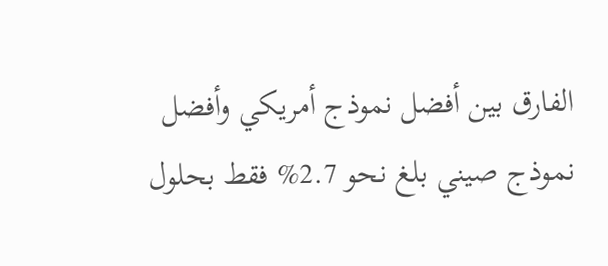الفارق بين أفضل نموذج أمريكي وأفضل نموذج صيني بلغ نحو 2.7% فقط بحلول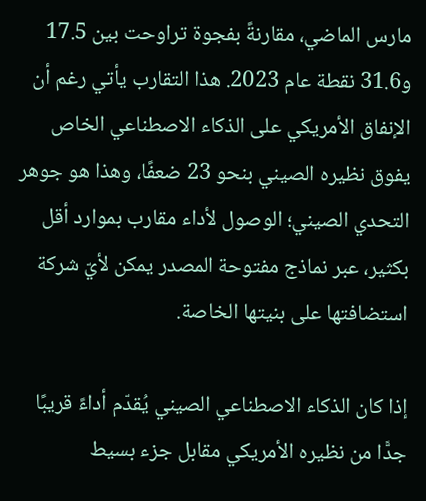مارس الماضي، مقارنةً بفجوة تراوحت بين 17.5 و31.6 نقطة عام 2023. هذا التقارب يأتي رغم أن الإنفاق الأمريكي على الذكاء الاصطناعي الخاص يفوق نظيره الصيني بنحو 23 ضعفًا، وهذا هو جوهر التحدي الصيني؛ الوصول لأداء مقارب بموارد أقل بكثير، عبر نماذج مفتوحة المصدر يمكن لأيّ شركة استضافتها على بنيتها الخاصة.

إذا كان الذكاء الاصطناعي الصيني يُقدّم أداءً قريبًا جدًّا من نظيره الأمريكي مقابل جزء بسيط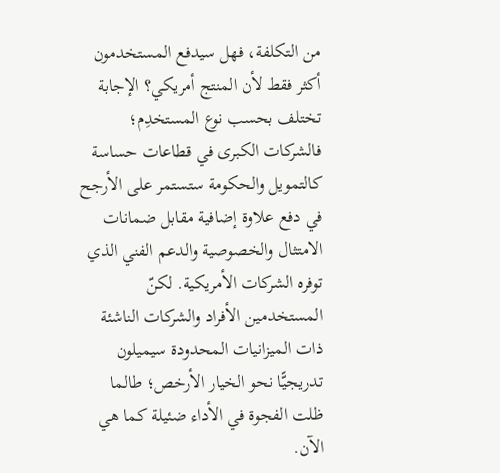من التكلفة، فهل سيدفع المستخدمون أكثر فقط لأن المنتج أمريكي؟ الإجابة تختلف بحسب نوع المستخدِم؛ فالشركات الكبرى في قطاعات حساسة كالتمويل والحكومة ستستمر على الأرجح في دفع علاوة إضافية مقابل ضمانات الامتثال والخصوصية والدعم الفني الذي توفره الشركات الأمريكية. لكنّ المستخدمين الأفراد والشركات الناشئة ذات الميزانيات المحدودة سيميلون تدريجيًّا نحو الخيار الأرخص؛ طالما ظلت الفجوة في الأداء ضئيلة كما هي الآن.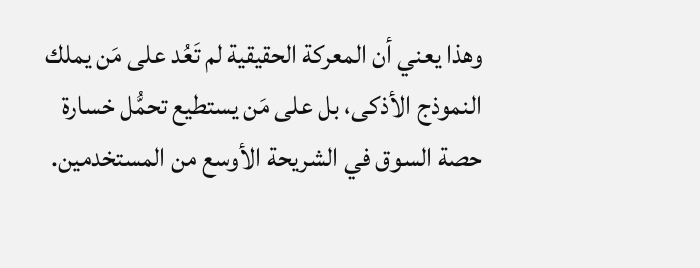وهذا يعني أن المعركة الحقيقية لم تَعُد على مَن يملك النموذج الأذكى، بل على مَن يستطيع تحمُّل خسارة حصة السوق في الشريحة الأوسع من المستخدمين.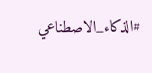#الذكاء_الاصطناعي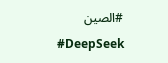#الصين
#DeepSeek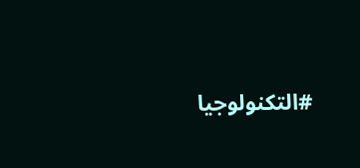#التكنولوجيا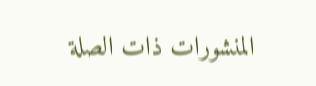المنشورات ذات الصلة